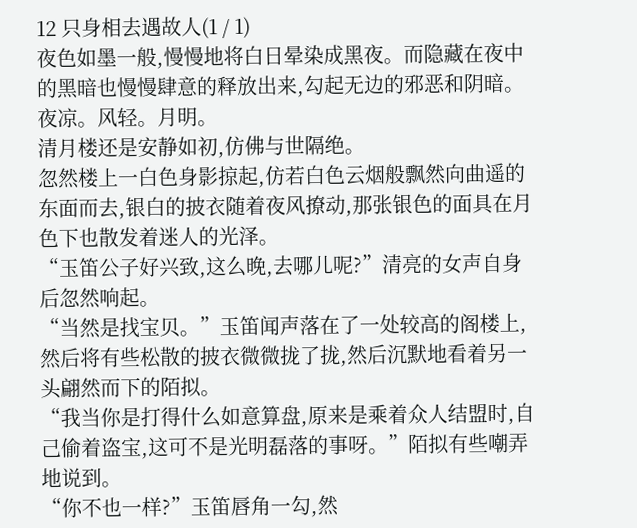12 只身相去遇故人(1 / 1)
夜色如墨一般,慢慢地将白日晕染成黑夜。而隐藏在夜中的黑暗也慢慢肆意的释放出来,勾起无边的邪恶和阴暗。
夜凉。风轻。月明。
清月楼还是安静如初,仿佛与世隔绝。
忽然楼上一白色身影掠起,仿若白色云烟般飘然向曲遥的东面而去,银白的披衣随着夜风撩动,那张银色的面具在月色下也散发着迷人的光泽。
“玉笛公子好兴致,这么晚,去哪儿呢?”清亮的女声自身后忽然响起。
“当然是找宝贝。”玉笛闻声落在了一处较高的阁楼上,然后将有些松散的披衣微微拢了拢,然后沉默地看着另一头翩然而下的陌拟。
“我当你是打得什么如意算盘,原来是乘着众人结盟时,自己偷着盗宝,这可不是光明磊落的事呀。”陌拟有些嘲弄地说到。
“你不也一样?”玉笛唇角一勾,然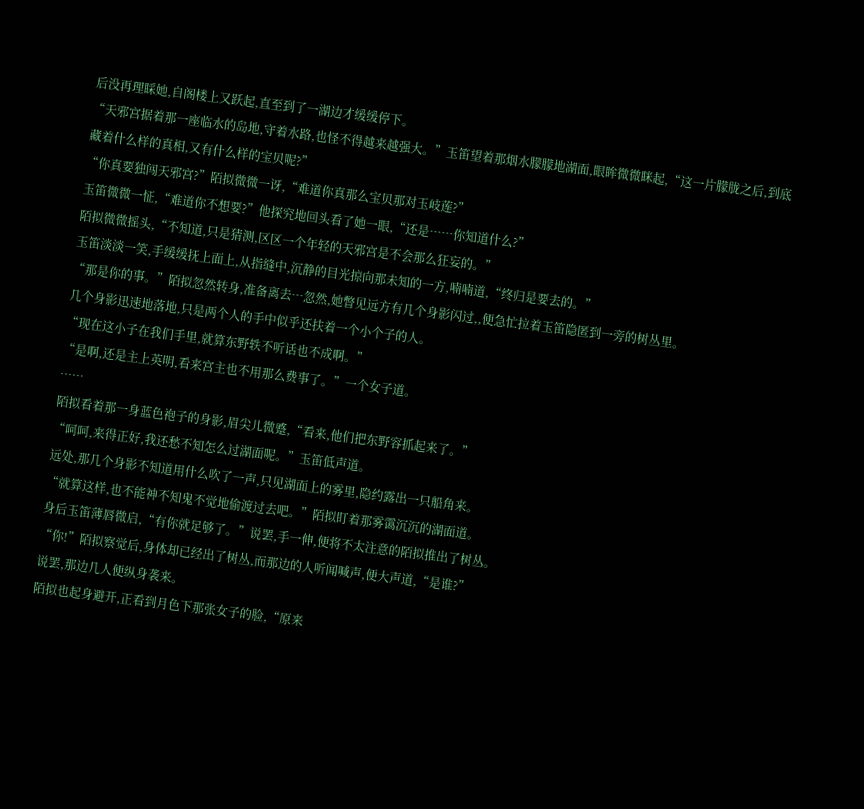后没再理睬她,自阁楼上又跃起,直至到了一湖边才缓缓停下。
“天邪宫据着那一座临水的岛地,守着水路,也怪不得越来越强大。”玉笛望着那烟水朦朦地湖面,眼眸微微眯起,“这一片朦胧之后,到底藏着什么样的真相,又有什么样的宝贝呢?”
“你真要独闯天邪宫?”陌拟微微一讶,“难道你真那么宝贝那对玉岐莲?”
玉笛微微一怔,“难道你不想要?”他探究地回头看了她一眼,“还是……你知道什么?”
陌拟微微摇头,“不知道,只是猜测,区区一个年轻的天邪宫是不会那么狂妄的。”
玉笛淡淡一笑,手缓缓抚上面上,从指缝中,沉静的目光掠向那未知的一方,喃喃道,“终归是要去的。”
“那是你的事。”陌拟忽然转身,准备离去…忽然,她瞥见远方有几个身影闪过,,便急忙拉着玉笛隐匿到一旁的树丛里。
几个身影迅速地落地,只是两个人的手中似乎还扶着一个小个子的人。
“现在这小子在我们手里,就算东野轶不听话也不成啊。”
“是啊,还是主上英明,看来宫主也不用那么费事了。”一个女子道。
……
陌拟看着那一身蓝色袍子的身影,眉尖儿微蹙,“看来,他们把东野容抓起来了。”
“呵呵,来得正好,我还愁不知怎么过湖面呢。”玉笛低声道。
远处,那几个身影不知道用什么吹了一声,只见湖面上的雾里,隐约露出一只船角来。
“就算这样,也不能神不知鬼不觉地偷渡过去吧。”陌拟盯着那雾霭沉沉的湖面道。
身后玉笛薄唇微启,“有你就足够了。”说罢,手一伸,便将不太注意的陌拟推出了树丛。
“你!”陌拟察觉后,身体却已经出了树丛,而那边的人听闻喊声,便大声道,“是谁?”
说罢,那边几人便纵身袭来。
陌拟也起身避开,正看到月色下那张女子的脸,“原来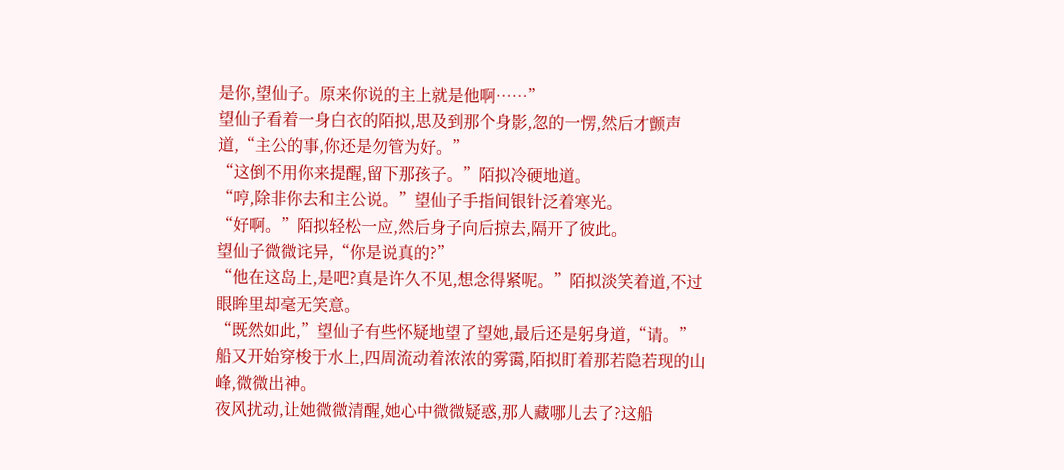是你,望仙子。原来你说的主上就是他啊……”
望仙子看着一身白衣的陌拟,思及到那个身影,忽的一愣,然后才颤声道,“主公的事,你还是勿管为好。”
“这倒不用你来提醒,留下那孩子。”陌拟冷硬地道。
“哼,除非你去和主公说。”望仙子手指间银针泛着寒光。
“好啊。”陌拟轻松一应,然后身子向后掠去,隔开了彼此。
望仙子微微诧异,“你是说真的?”
“他在这岛上,是吧?真是许久不见,想念得紧呢。”陌拟淡笑着道,不过眼眸里却毫无笑意。
“既然如此,”望仙子有些怀疑地望了望她,最后还是躬身道,“请。”
船又开始穿梭于水上,四周流动着浓浓的雾霭,陌拟盯着那若隐若现的山峰,微微出神。
夜风扰动,让她微微清醒,她心中微微疑惑,那人藏哪儿去了?这船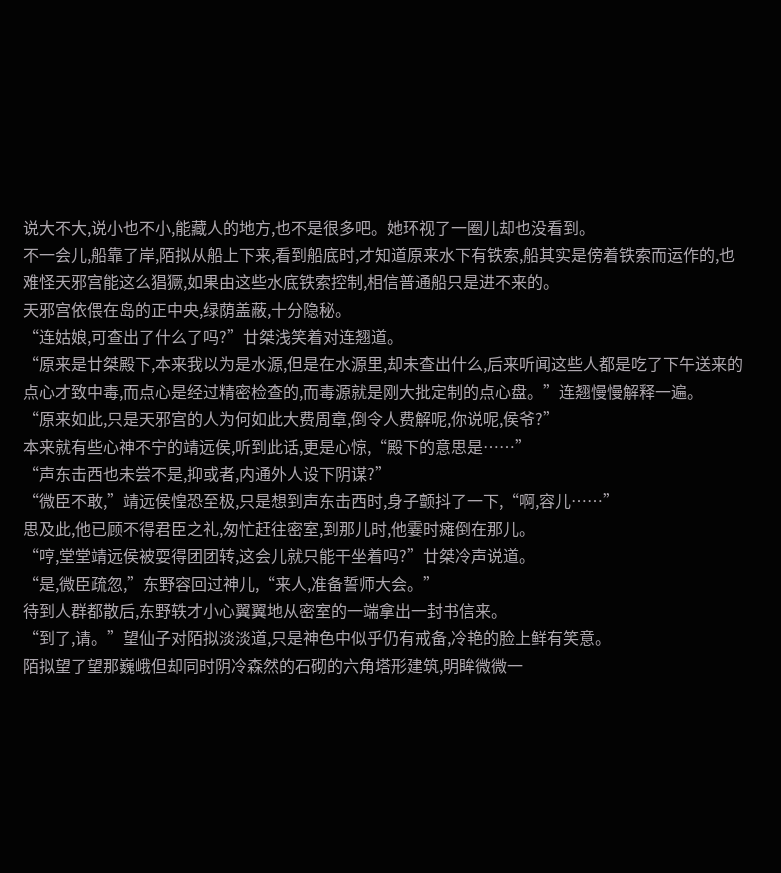说大不大,说小也不小,能藏人的地方,也不是很多吧。她环视了一圈儿却也没看到。
不一会儿,船靠了岸,陌拟从船上下来,看到船底时,才知道原来水下有铁索,船其实是傍着铁索而运作的,也难怪天邪宫能这么猖獗,如果由这些水底铁索控制,相信普通船只是进不来的。
天邪宫依偎在岛的正中央,绿荫盖蔽,十分隐秘。
“连姑娘,可查出了什么了吗?”廿桀浅笑着对连翘道。
“原来是廿桀殿下,本来我以为是水源,但是在水源里,却未查出什么,后来听闻这些人都是吃了下午送来的点心才致中毒,而点心是经过精密检查的,而毒源就是刚大批定制的点心盘。”连翘慢慢解释一遍。
“原来如此,只是天邪宫的人为何如此大费周章,倒令人费解呢,你说呢,侯爷?”
本来就有些心神不宁的靖远侯,听到此话,更是心惊,“殿下的意思是……”
“声东击西也未尝不是,抑或者,内通外人设下阴谋?”
“微臣不敢,”靖远侯惶恐至极,只是想到声东击西时,身子颤抖了一下,“啊,容儿……”
思及此,他已顾不得君臣之礼,匆忙赶往密室,到那儿时,他霎时瘫倒在那儿。
“哼,堂堂靖远侯被耍得团团转,这会儿就只能干坐着吗?”廿桀冷声说道。
“是,微臣疏忽,”东野容回过神儿,“来人,准备誓师大会。”
待到人群都散后,东野轶才小心翼翼地从密室的一端拿出一封书信来。
“到了,请。”望仙子对陌拟淡淡道,只是神色中似乎仍有戒备,冷艳的脸上鲜有笑意。
陌拟望了望那巍峨但却同时阴冷森然的石砌的六角塔形建筑,明眸微微一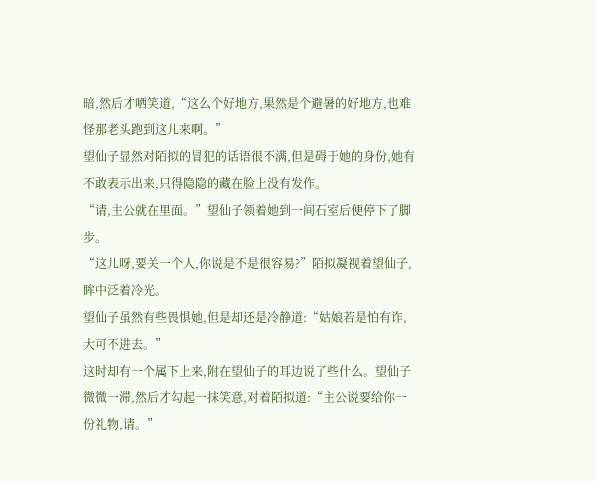暗,然后才哂笑道,“这么个好地方,果然是个避暑的好地方,也难怪那老头跑到这儿来啊。”
望仙子显然对陌拟的冒犯的话语很不满,但是碍于她的身份,她有不敢表示出来,只得隐隐的藏在脸上没有发作。
“请,主公就在里面。”望仙子领着她到一间石室后便停下了脚步。
“这儿呀,要关一个人,你说是不是很容易?”陌拟凝视着望仙子,眸中泛着冷光。
望仙子虽然有些畏惧她,但是却还是冷静道:“姑娘若是怕有诈,大可不进去。”
这时却有一个属下上来,附在望仙子的耳边说了些什么。望仙子微微一滞,然后才勾起一抹笑意,对着陌拟道:“主公说要给你一份礼物,请。”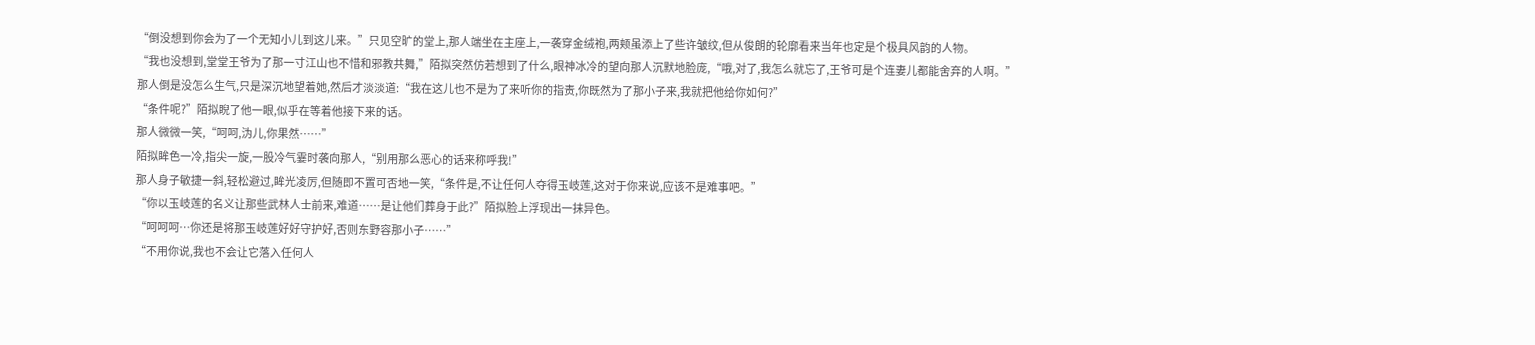“倒没想到你会为了一个无知小儿到这儿来。”只见空旷的堂上,那人端坐在主座上,一袭穿金绒袍,两颊虽添上了些许皱纹,但从俊朗的轮廓看来当年也定是个极具风韵的人物。
“我也没想到,堂堂王爷为了那一寸江山也不惜和邪教共舞,”陌拟突然仿若想到了什么,眼神冰冷的望向那人沉默地脸庞,“哦,对了,我怎么就忘了,王爷可是个连妻儿都能舍弃的人啊。”
那人倒是没怎么生气,只是深沉地望着她,然后才淡淡道:“我在这儿也不是为了来听你的指责,你既然为了那小子来,我就把他给你如何?”
“条件呢?”陌拟睨了他一眼,似乎在等着他接下来的话。
那人微微一笑,“呵呵,沩儿,你果然……”
陌拟眸色一冷,指尖一旋,一股冷气霎时袭向那人,“别用那么恶心的话来称呼我!”
那人身子敏捷一斜,轻松避过,眸光凌厉,但随即不置可否地一笑,“条件是,不让任何人夺得玉岐莲,这对于你来说,应该不是难事吧。”
“你以玉岐莲的名义让那些武林人士前来,难道……是让他们葬身于此?”陌拟脸上浮现出一抹异色。
“呵呵呵…你还是将那玉岐莲好好守护好,否则东野容那小子……”
“不用你说,我也不会让它落入任何人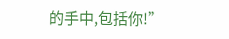的手中,包括你!”